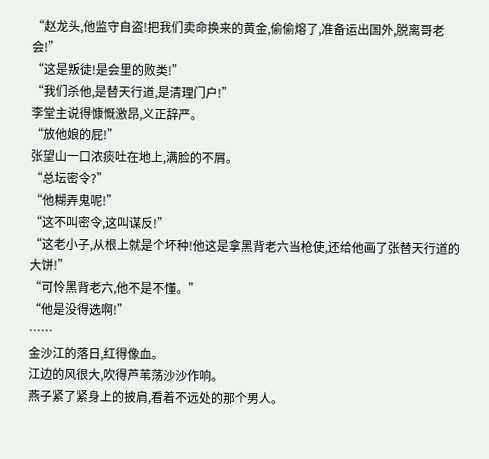“赵龙头,他监守自盗!把我们卖命换来的黄金,偷偷熔了,准备运出国外,脱离哥老会!”
“这是叛徒!是会里的败类!”
“我们杀他,是替天行道,是清理门户!”
李堂主说得慷慨激昂,义正辞严。
“放他娘的屁!”
张望山一口浓痰吐在地上,满脸的不屑。
“总坛密令?”
“他糊弄鬼呢!”
“这不叫密令,这叫谋反!”
“这老小子,从根上就是个坏种!他这是拿黑背老六当枪使,还给他画了张替天行道的大饼!”
“可怜黑背老六,他不是不懂。”
“他是没得选啊!”
……
金沙江的落日,红得像血。
江边的风很大,吹得芦苇荡沙沙作响。
燕子紧了紧身上的披肩,看着不远处的那个男人。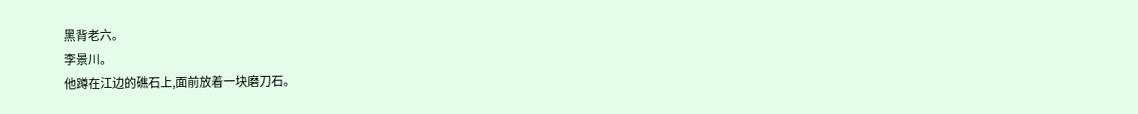黑背老六。
李景川。
他蹲在江边的礁石上,面前放着一块磨刀石。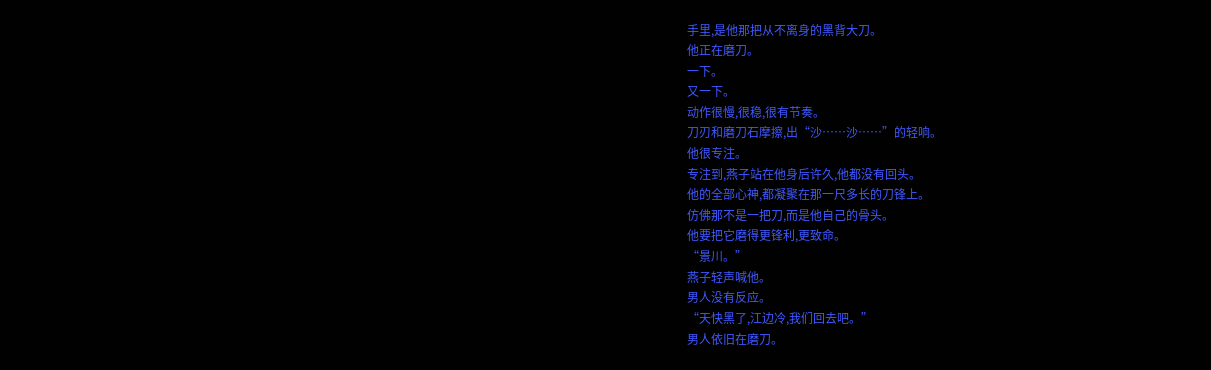手里,是他那把从不离身的黑背大刀。
他正在磨刀。
一下。
又一下。
动作很慢,很稳,很有节奏。
刀刃和磨刀石摩擦,出“沙……沙……”的轻响。
他很专注。
专注到,燕子站在他身后许久,他都没有回头。
他的全部心神,都凝聚在那一尺多长的刀锋上。
仿佛那不是一把刀,而是他自己的骨头。
他要把它磨得更锋利,更致命。
“景川。”
燕子轻声喊他。
男人没有反应。
“天快黑了,江边冷,我们回去吧。”
男人依旧在磨刀。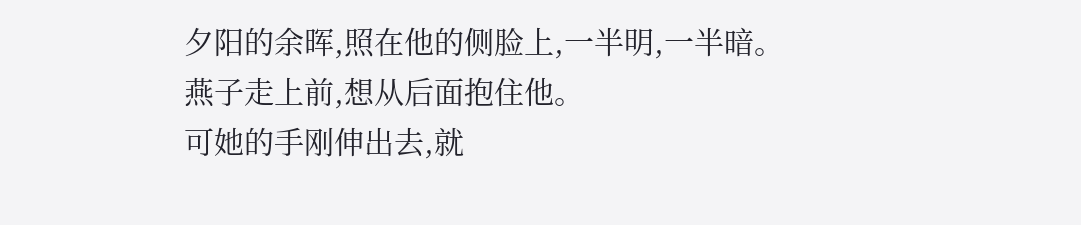夕阳的余晖,照在他的侧脸上,一半明,一半暗。
燕子走上前,想从后面抱住他。
可她的手刚伸出去,就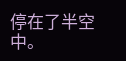停在了半空中。